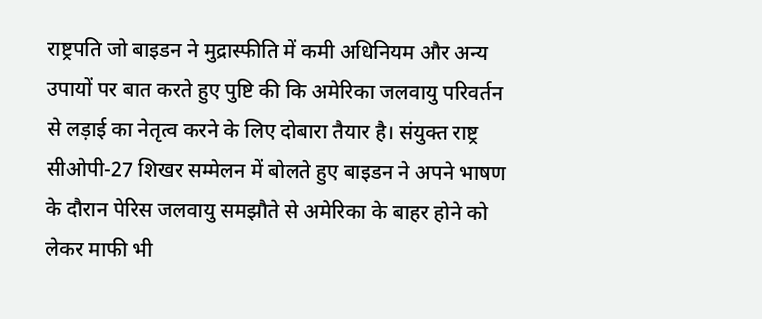राष्ट्रपति जो बाइडन ने मुद्रास्फीति में कमी अधिनियम और अन्य उपायों पर बात करते हुए पुष्टि की कि अमेरिका जलवायु परिवर्तन से लड़ाई का नेतृत्व करने के लिए दोबारा तैयार है। संयुक्त राष्ट्र सीओपी-27 शिखर सम्मेलन में बोलते हुए बाइडन ने अपने भाषण के दौरान पेरिस जलवायु समझौते से अमेरिका के बाहर होने को लेकर माफी भी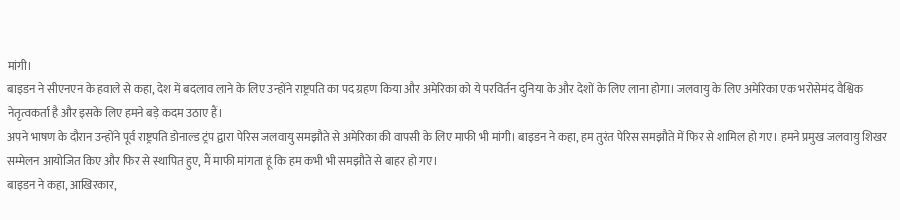मांगी।
बाइडन ने सीएनएन के हवाले से कहा, देश में बदलाव लाने के लिए उन्होंने राष्ट्रपति का पद ग्रहण किया और अमेरिका को ये परविर्तन दुनिया के और देशों के लिए लाना होगा। जलवायु के लिए अमेरिका एक भरोसेमंद वैश्विक नेतृत्वकर्ता है और इसके लिए हमने बड़े कदम उठाए हैं।
अपने भाषण के दौरान उन्होंने पूर्व राष्ट्रपति डोनाल्ड ट्रंप द्वारा पेरिस जलवायु समझौते से अमेरिका की वापसी के लिए माफी भी मांगी। बाइडन ने कहा, हम तुरंत पेरिस समझौते में फिर से शामिल हो गए। हमने प्रमुख जलवायु शिखर सम्मेलन आयोजित किए और फिर से स्थापित हुए, मैं माफी मांगता हूं कि हम कभी भी समझौते से बाहर हो गए।
बाइडन ने कहा, आखिरकार,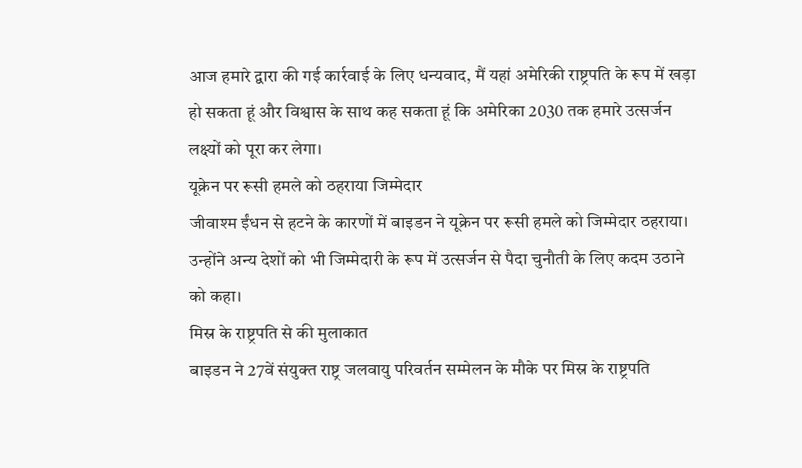आज हमारे द्वारा की गई कार्रवाई के लिए धन्यवाद, मैं यहां अमेरिकी राष्ट्रपति के रूप में खड़ा हो सकता हूं और विश्वास के साथ कह सकता हूं कि अमेरिका 2030 तक हमारे उत्सर्जन लक्ष्यों को पूरा कर लेगा।
यूक्रेन पर रूसी हमले को ठहराया जिम्मेदार
जीवाश्म ईंधन से हटने के कारणों में बाइडन ने यूक्रेन पर रूसी हमले को जिम्मेदार ठहराया। उन्होंने अन्य देशों को भी जिम्मेदारी के रूप में उत्सर्जन से पैदा चुनौती के लिए कदम उठाने को कहा।
मिस्र के राष्ट्रपति से की मुलाकात
बाइडन ने 27वें संयुक्त राष्ट्र जलवायु परिवर्तन सम्मेलन के मौके पर मिस्र के राष्ट्रपति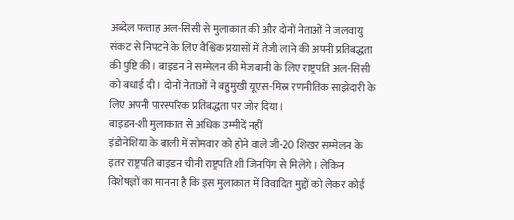अब्देल फत्ताह अल-सिसी से मुलाकात की और दोनों नेताओं ने जलवायु संकट से निपटने के लिए वैश्विक प्रयासों में तेजी लाने की अपनी प्रतिबद्धता की पुष्टि की। बाइडन ने सम्मेलन की मेजबानी के लिए राष्ट्रपति अल-सिसी को बधाई दी। दोनों नेताओं ने बहुमुखी यूएस-मिस्र रणनीतिक साझेदारी के लिए अपनी पारस्परिक प्रतिबद्धता पर जोर दिया।
बाइडन-शी मुलाकात से अधिक उम्मीदें नहीं
इंडोनेशिया के बाली में सोमवार को होने वाले जी-20 शिखर सम्मेलन के इतर राष्ट्रपति बाइडन चीनी राष्ट्रपति शी जिनपिंग से मिलेंगे। लेकिन विशेषज्ञों का मानना है कि इस मुलाकात में विवादित मुद्दों को लेकर कोई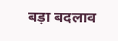बड़ा बदलाव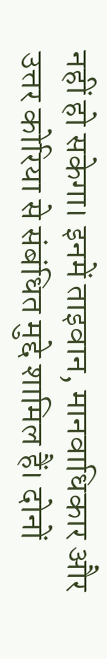नहीं हो सकेगा। इनमें ताइवान, मानवाधिकार और उत्तर कोरिया से संबंधित मुद्दे शामिल हैं। दोनों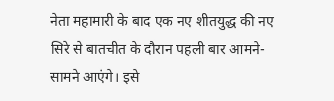नेता महामारी के बाद एक नए शीतयुद्ध की नए सिरे से बातचीत के दौरान पहली बार आमने-सामने आएंगे। इसे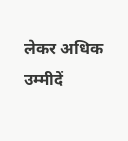लेकर अधिक उम्मीदें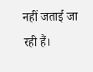नहीं जताई जा रही हैं।